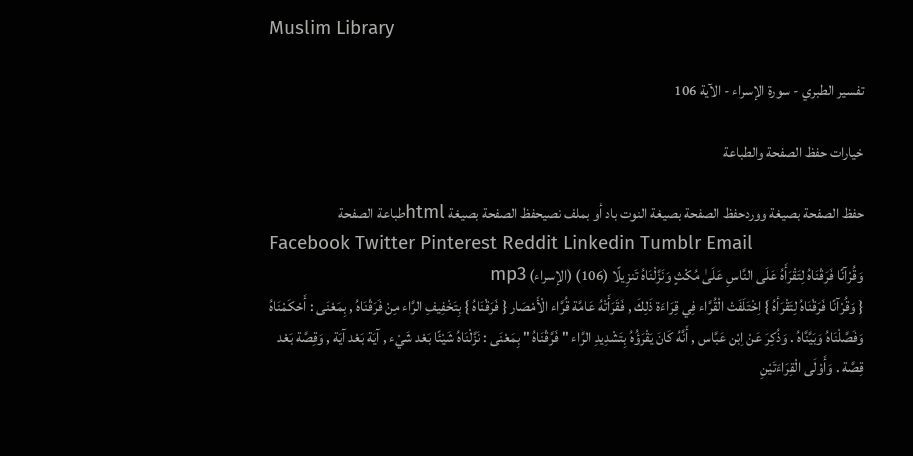Muslim Library

تفسير الطبري - سورة الإسراء - الآية 106

خيارات حفظ الصفحة والطباعة

حفظ الصفحة بصيغة ووردحفظ الصفحة بصيغة النوت باد أو بملف نصيحفظ الصفحة بصيغة htmlطباعة الصفحة
Facebook Twitter Pinterest Reddit Linkedin Tumblr Email
وَقُرْآنًا فَرَقْنَاهُ لِتَقْرَأَهُ عَلَى النَّاسِ عَلَىٰ مُكْثٍ وَنَزَّلْنَاهُ تَنزِيلًا (106) (الإسراء) mp3
{ وَقُرْآنًا فَرَقْنَاهُ لِتَقْرَأهُ } اِخْتَلَفَتْ الْقُرَّاء فِي قِرَاءَة ذَلِكَ , فَقَرَأَتْهُ عَامَّة قُرَّاء الْأَمْصَار { فَرَقْنَاهُ } بِتَخْفِيفِ الرَّاء مِنْ فَرَقْنَاهُ , بِمَعْنَى : أَحْكَمْنَاهُ وَفَصَّلْنَاهُ وَبَيَّنَّاهُ . وَذُكِرَ عَنْ اِبْن عَبَّاس , أَنَّهُ كَانَ يَقْرَؤُهُ بِتَشْدِيدِ الرَّاء " فَرَّقْنَاهُ " بِمَعْنَى : نَزَّلْنَاهُ شَيْئًا بَعْد شَيْء , آيَة بَعْد آيَة , وَقِصَّة بَعْد قِصَّة . وَأَوْلَى الْقِرَاءَتَيْنِ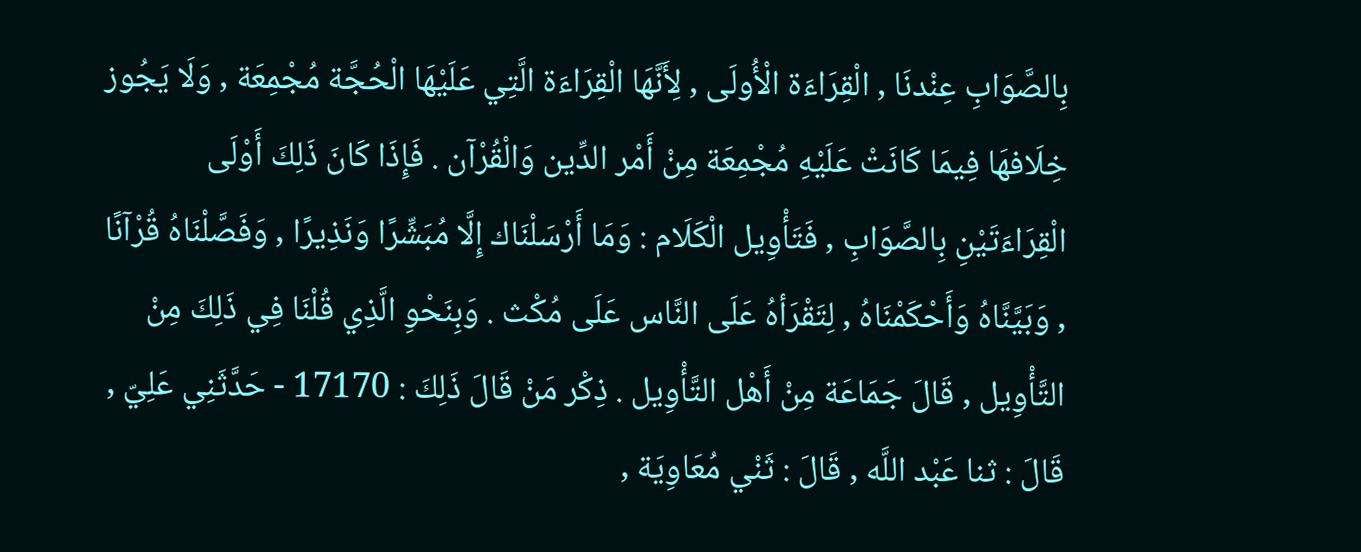بِالصَّوَابِ عِنْدنَا , الْقِرَاءَة الْأُولَى , لِأَنَّهَا الْقِرَاءَة الَّتِي عَلَيْهَا الْحُجَّة مُجْمِعَة , وَلَا يَجُوز خِلَافهَا فِيمَا كَانَتْ عَلَيْهِ مُجْمِعَة مِنْ أَمْر الدِّين وَالْقُرْآن . فَإِذَا كَانَ ذَلِكَ أَوْلَى الْقِرَاءَتَيْنِ بِالصَّوَابِ , فَتَأْوِيل الْكَلَام : وَمَا أَرْسَلْنَاك إِلَّا مُبَشِّرًا وَنَذِيرًا , وَفَصَّلْنَاهُ قُرْآنًا , وَبَيَّنَّاهُ وَأَحْكَمْنَاهُ , لِتَقْرَأهُ عَلَى النَّاس عَلَى مُكْث . وَبِنَحْوِ الَّذِي قُلْنَا فِي ذَلِكَ مِنْ التَّأْوِيل , قَالَ جَمَاعَة مِنْ أَهْل التَّأْوِيل . ذِكْر مَنْ قَالَ ذَلِكَ : 17170 - حَدَّثَنِي عَلِيّ , قَالَ : ثنا عَبْد اللَّه , قَالَ : ثَنْي مُعَاوِيَة ,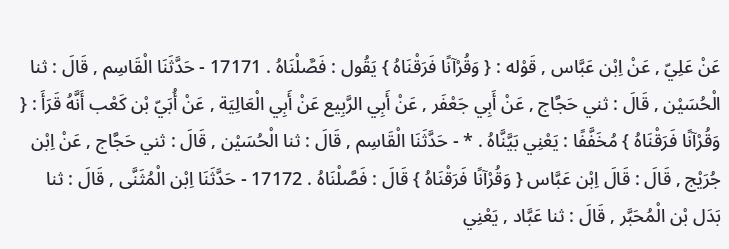عَنْ عَلِيّ , عَنْ اِبْن عَبَّاس , قَوْله : { وَقُرْآنًا فَرَقْنَاهُ } يَقُول : فَصَّلْنَاهُ . 17171 - حَدَّثَنَا الْقَاسِم , قَالَ : ثنا الْحُسَيْن , قَالَ : ثني حَجَّاج , عَنْ أَبِي جَعْفَر , عَنْ أَبِي الرَّبِيع عَنْ أَبِي الْعَالِيَة , عَنْ أُبَيّ بْن كَعْب أَنَّهُ قَرَأَ : { وَقُرْآنًا فَرَقْنَاهُ } مُخَفَّفًا : يَعْنِي بَيَّنَّاهُ . * - حَدَّثَنَا الْقَاسِم , قَالَ : ثنا الْحُسَيْن , قَالَ : ثني حَجَّاج , عَنْ اِبْن جُرَيْج , قَالَ : قَالَ اِبْن عَبَّاس { وَقُرْآنًا فَرَقْنَاهُ } قَالَ : فَصَّلْنَاهُ . 17172 - حَدَّثَنَا اِبْن الْمُثَنَّى , قَالَ : ثنا بَدَل بْن الْمُحَبَّر , قَالَ : ثنا عَبَّاد , يَعْنِي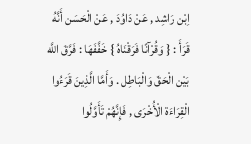اِبْن رَاشِد , عَنْ دَاوُدَ , عَنْ الْحَسَن أَنَّهُ قَرَأَ : { وَقُرْآنًا فَرَقْنَاهُ } خَفَّفَهَا : فَرَّقَ اللَّه بَيْن الْحَقّ وَالْبَاطِل . وَأَمَّا الَّذِينَ قَرَءُوا الْقِرَاءَة الْأُخْرَى , فَإِنَّهُمْ تَأَوَّلُوا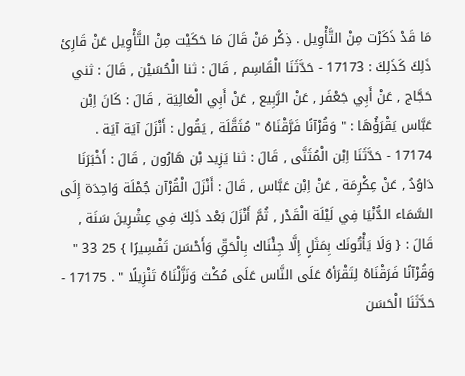مَا قَدْ ذَكَرْت مِنْ التَّأْوِيل . ذِكْر مَنْ قَالَ مَا حَكَيْت مِنْ التَّأْوِيل عَنْ قَارِئ ذَلِكَ كَذَلِكَ : 17173 - حَدَّثَنَا الْقَاسِم , قَالَ : ثنا الْحُسَيْن , قَالَ : ثني حَجَّاج , عَنْ أَبِي جَعْفَر , عَنْ الرَّبِيع , عَنْ أَبِي الْعَالِيَة , قَالَ : كَانَ اِبْن عَبَّاس يَقْرَؤُهَا : " وَقُرْآنًا فَرَّقْنَاهُ " مُثَقَّلَة , يَقُول : أَنْزَلَ آيَة آيَة . 17174 - حَدَّثَنَا اِبْن الْمُثَنَّى , قَالَ : ثنا يَزِيد بْن هَارُون , قَالَ : أَخْبَرَنَا دَاوُدُ , عَنْ عِكْرِمَة , عَنْ اِبْن عَبَّاس , قَالَ : أَنْزَلَ الْقُرْآن جُمْلَة وَاحِدَة إِلَى السَّمَاء الدُّنْيَا فِي لَيْلَة الْقَدْر , ثُمَّ أَنْزَلَ بَعْد ذَلِكَ فِي عِشْرِينَ سَنَة , قَالَ : { وَلَا يَأْتُونَك بِمَثَلٍ إِلَّا جِئْنَاك بِالْحَقِّ وَأَحْسَن تَفْسِيرًا } 25 33 " وَقُرْآنًا فَرَقْنَاهُ لِتَقْرَأهُ عَلَى النَّاس عَلَى مُكْث وَنَزَّلْنَاهُ تَنْزِيلًا " . 17175 - حَدَّثَنَا الْحَسَن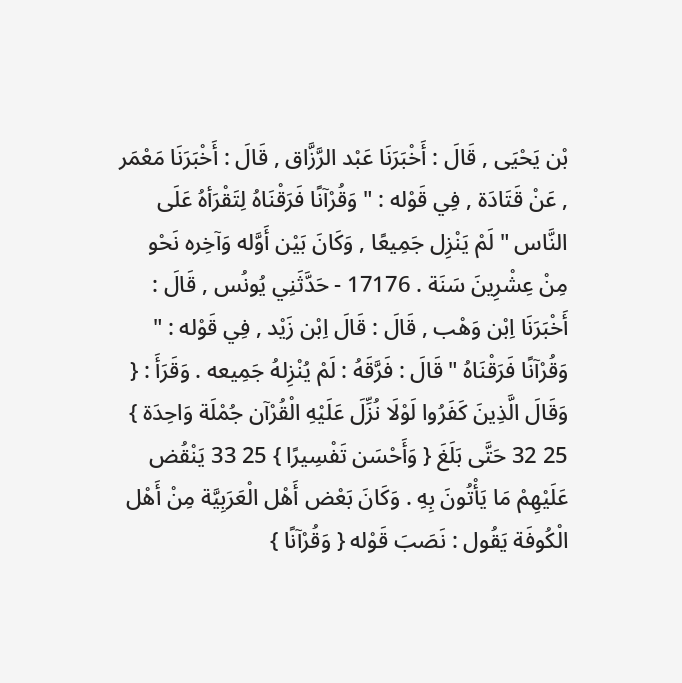بْن يَحْيَى , قَالَ : أَخْبَرَنَا عَبْد الرَّزَّاق , قَالَ : أَخْبَرَنَا مَعْمَر , عَنْ قَتَادَة , فِي قَوْله : " وَقُرْآنًا فَرَقْنَاهُ لِتَقْرَأهُ عَلَى النَّاس " لَمْ يَنْزِل جَمِيعًا , وَكَانَ بَيْن أَوَّله وَآخِره نَحْو مِنْ عِشْرِينَ سَنَة . 17176 - حَدَّثَنِي يُونُس , قَالَ : أَخْبَرَنَا اِبْن وَهْب , قَالَ : قَالَ اِبْن زَيْد , فِي قَوْله : " وَقُرْآنًا فَرَقْنَاهُ " قَالَ : فَرَّقَهُ : لَمْ يُنْزِلهُ جَمِيعه . وَقَرَأَ : { وَقَالَ الَّذِينَ كَفَرُوا لَوْلَا نُزِّلَ عَلَيْهِ الْقُرْآن جُمْلَة وَاحِدَة } 25 32 حَتَّى بَلَغَ { وَأَحْسَن تَفْسِيرًا } 25 33 يَنْقُض عَلَيْهِمْ مَا يَأْتُونَ بِهِ . وَكَانَ بَعْض أَهْل الْعَرَبِيَّة مِنْ أَهْل الْكُوفَة يَقُول : نَصَبَ قَوْله { وَقُرْآنًا }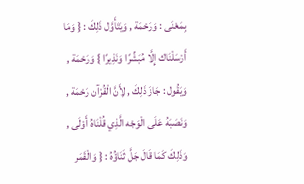بِمَعْنَى : وَرَحْمَة , وَيَتَأَوَّل ذَلِكَ : { وَمَا أَرْسَلْنَاك إِلَّا مُبَشِّرًا وَنَذِيرًا } وَرَحْمَة , وَيَقُول : جَازَ ذَلِكَ , لِأَنَّ الْقُرْآن رَحْمَة , وَنَصَبَهُ عَلَى الْوَجْه الَّذِي قُلْنَاهُ أَوْلَى , وَذَلِكَ كَمَا قَالَ جَلَّ ثَنَاؤُهُ : { وَالْقَمَر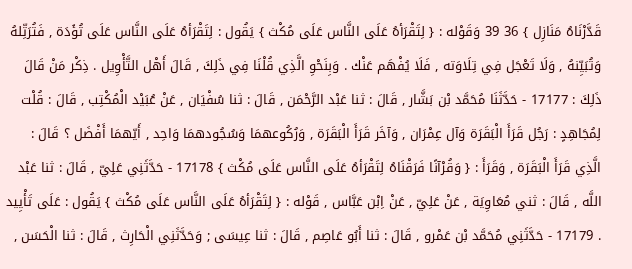قَدَّرْنَاهُ مَنَازِل } 36 39 وَقَوْله : { لِتَقْرَأهُ عَلَى النَّاس عَلَى مُكْث } يَقُول : لِتَقْرَأهُ عَلَى النَّاس عَلَى تُؤَدَة , فَتُرَتِّلهُ وَتُبَيِّنهُ , وَلَا تَعْجَل فِي تِلَاوَته , فَلَا يُفْهَم عَنْك . وَبِنَحْوِ الَّذِي قُلْنَا فِي ذَلِكَ , قَالَ أَهْل التَّأْوِيل . ذِكْر مَنْ قَالَ ذَلِكَ : 17177 - حَدَّثَنَا مُحَمَّد بْن بَشَّار , قَالَ : ثنا عَبْد الرَّحْمَن , قَالَ : ثنا سُفْيَان , عَنْ عُبَيْد الْمُكْتِب , قَالَ : قُلْت لِمُجَاهِدٍ : رَجُل قَرَأَ الْبَقَرَة وَآل عِمْرَان , وَآخَر قَرَأَ الْبَقَرَة , وَرُكُوعهمَا وَسُجُودهمَا وَاحِد , أَيّهمَا أَفْضَل ؟ قَالَ : الَّذِي قَرَأَ الْبَقَرَة , وَقَرَأَ : { وَقُرْآنًا فَرَقْنَاهُ لِتَقْرَأهُ عَلَى النَّاس عَلَى مُكْث } 17178 - حَدَّثَنِي عَلِيّ , قَالَ : ثنا عَبْد اللَّه , قَالَ : ثني مُعَاوِيَة , عَنْ عَلِيّ , عَنْ اِبْن عَبَّاس , قَوْله : { لِتَقْرَأهُ عَلَى النَّاس عَلَى مُكْث } يَقُول : عَلَى تَأْيِيد . 17179 - حَدَّثَنِي مُحَمَّد بْن عَمْرو , قَالَ : ثنا أَبُو عَاصِم , قَالَ : ثنا عِيسَى ; وَحَدَّثَنِي الْحَارِث , قَالَ : ثنا الْحَسَن ,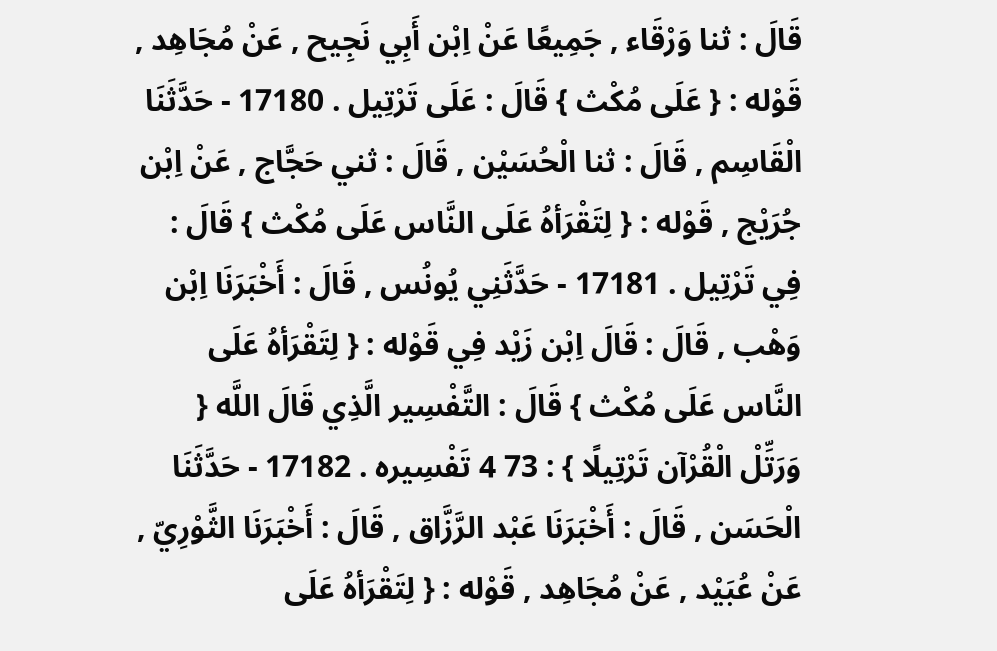قَالَ : ثنا وَرْقَاء , جَمِيعًا عَنْ اِبْن أَبِي نَجِيح , عَنْ مُجَاهِد , قَوْله : { عَلَى مُكْث } قَالَ : عَلَى تَرْتِيل . 17180 - حَدَّثَنَا الْقَاسِم , قَالَ : ثنا الْحُسَيْن , قَالَ : ثني حَجَّاج , عَنْ اِبْن جُرَيْج , قَوْله : { لِتَقْرَأهُ عَلَى النَّاس عَلَى مُكْث } قَالَ : فِي تَرْتِيل . 17181 - حَدَّثَنِي يُونُس , قَالَ : أَخْبَرَنَا اِبْن وَهْب , قَالَ : قَالَ اِبْن زَيْد فِي قَوْله : { لِتَقْرَأهُ عَلَى النَّاس عَلَى مُكْث } قَالَ : التَّفْسِير الَّذِي قَالَ اللَّه { وَرَتِّلْ الْقُرْآن تَرْتِيلًا } : 73 4 تَفْسِيره . 17182 - حَدَّثَنَا الْحَسَن , قَالَ : أَخْبَرَنَا عَبْد الرَّزَّاق , قَالَ : أَخْبَرَنَا الثَّوْرِيّ , عَنْ عُبَيْد , عَنْ مُجَاهِد , قَوْله : { لِتَقْرَأهُ عَلَى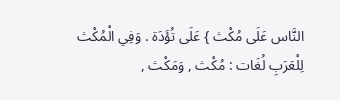النَّاس عَلَى مُكْث } عَلَى تُؤَدَة . وَفِي الْمُكْث لِلْعَرَبِ لُغَات : مُكْث , وَمَكْث ,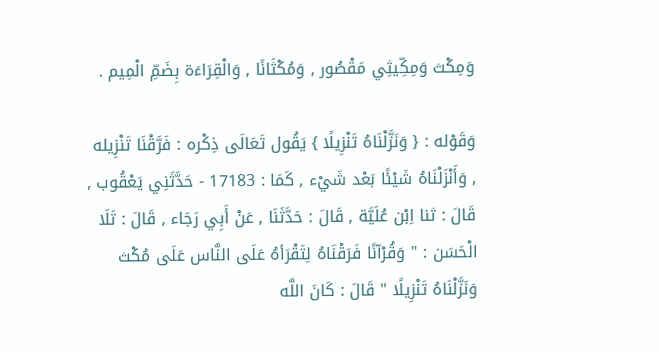وَمِكْث وَمِكِّيثِي مَقْصُور , وَمُكْثَانًا , وَالْقِرَاءَة بِضَمِّ الْمِيم .

وَقَوْله : { وَنَزَّلْنَاهُ تَنْزِيلًا } يَقُول تَعَالَى ذِكْره : فَرَّقْنَا تَنْزِيله , وَأَنْزَلْنَاهُ شَيْئًا بَعْد شَيْء , كَمَا : 17183 - حَدَّثَنِي يَعْقُوب , قَالَ : ثنا اِبْن عُلَيَّة , قَالَ : حَدَّثَنَا , عَنْ أَبِي رَجَاء , قَالَ : تَلَا الْحَسَن : " وَقُرْآنًا فَرَقْنَاهُ لِتَقْرَأهُ عَلَى النَّاس عَلَى مُكْث وَنَزَّلْنَاهُ تَنْزِيلًا " قَالَ : كَانَ اللَّه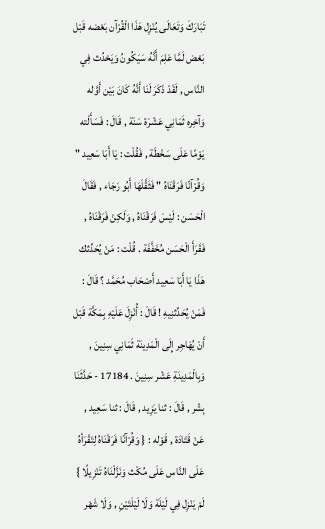تَبَارَكَ وَتَعَالَى يُنْزِل هَذَا الْقُرْآن بَعْضه قَبْل بَعْض لَمَّا عَلِمَ أَنَّهُ سَيَكُونُ وَيَحْدُث فِي النَّاس , لَقَدْ ذَكَرَ لَنَا أَنَّهُ كَانَ بَيْن أَوَّله وَآخِره ثَمَانِي عَشْرَة سَنَة , قَالَ : فَسَأَلْته يَوْمًا عَلَى سَخْطَة , فَقُلْت : يَا أَبَا سَعِيد " وَقُرْآنًا فَرَقْنَاهُ " فَثَقَّلَهَا أَبُو رَجَاء , فَقَالَ الْحَسَن : لَيْسَ فَرَقْنَاهُ , وَلَكِنْ فَرَقْنَاهُ , فَقَرَأَ الْحَسَن مُخَفَّفَة . قُلْت : مَنْ يُحَدِّثك هَذَا يَا أَبَا سَعِيد أَصْحَاب مُحَمَّد ؟ قَالَ : فَمَنْ يُحَدِّثنِيهِ ! قَالَ : أُنْزِلَ عَلَيْهِ بِمَكَّة قَبْل أَنْ يُهَاجِر إِلَى الْمَدِينَة ثَمَانِي سِنِينَ , وَبِالْمَدِينَةِ عَشْر سِنِينَ . 17184 - حَدَّثَنَا بِشْر , قَالَ : ثنا يَزِيد , قَالَ : ثنا سَعِيد , عَنْ قَتَادَة , قَوْله : { وَقُرْآنًا فَرَقْنَاهُ لِتَقْرَأهُ عَلَى النَّاس عَلَى مُكْث وَنَزَّلْنَاهُ تَنْزِيلًا } لَمْ يَنْزِل فِي لَيْلَة وَلَا لَيْلَتَيْنِ , وَلَا شَهْر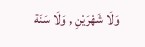وَلَا شَهْرَيْنِ , وَلَا سَنَة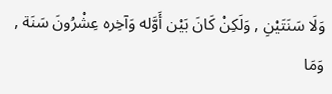وَلَا سَنَتَيْنِ , وَلَكِنْ كَانَ بَيْن أَوَّله وَآخِره عِشْرُونَ سَنَة , وَمَا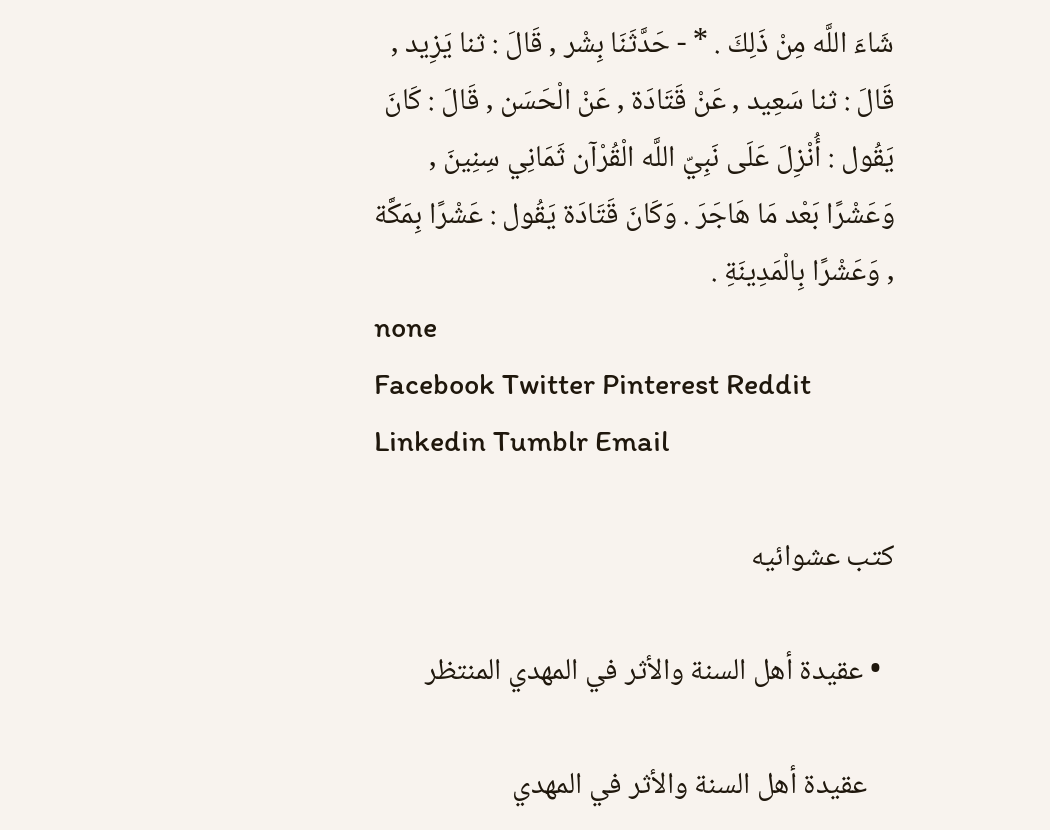شَاءَ اللَّه مِنْ ذَلِكَ . * - حَدَّثَنَا بِشْر , قَالَ : ثنا يَزِيد , قَالَ : ثنا سَعِيد , عَنْ قَتَادَة , عَنْ الْحَسَن , قَالَ : كَانَ يَقُول : أُنْزِلَ عَلَى نَبِيّ اللَّه الْقُرْآن ثَمَانِي سِنِينَ , وَعَشْرًا بَعْد مَا هَاجَرَ . وَكَانَ قَتَادَة يَقُول : عَشْرًا بِمَكَّة , وَعَشْرًا بِالْمَدِينَةِ .
none
Facebook Twitter Pinterest Reddit Linkedin Tumblr Email

كتب عشوائيه

  • عقيدة أهل السنة والأثر في المهدي المنتظر

    عقيدة أهل السنة والأثر في المهدي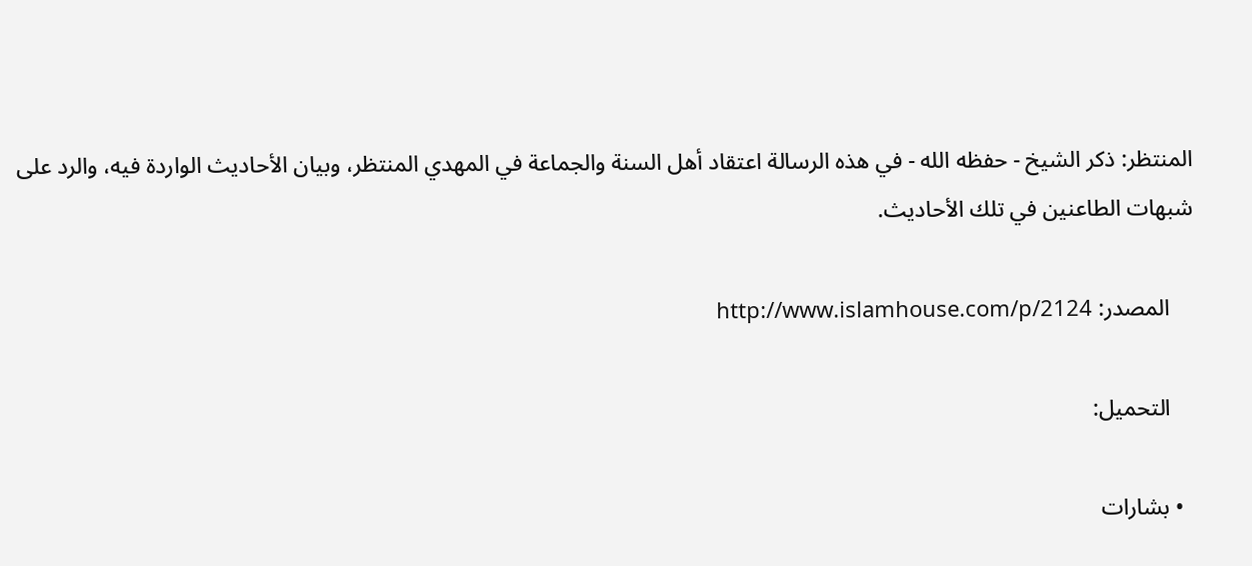المنتظر: ذكر الشيخ - حفظه الله - في هذه الرسالة اعتقاد أهل السنة والجماعة في المهدي المنتظر، وبيان الأحاديث الواردة فيه، والرد على شبهات الطاعنين في تلك الأحاديث.

    المصدر: http://www.islamhouse.com/p/2124

    التحميل:

  • بشارات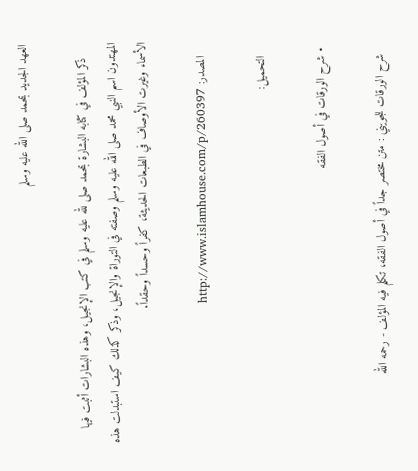العهد الجديد بمحمد صلى الله عليه وسلم

    ذكر المؤلف في كتابه البشارة بمحمد صلى لله عليه وسلم في كتب الإنجيل، وهذه البشارات أثبت فيها المهتدون اسم النبي محمد صلى الله عليه وسلم وصفته في التوراة والإنجيل، وذكر كذلك كيف استبدلت هذه الأسماء وغيرت الأوصاف في الطبعات الحديثة، كفراً وحسداً وحقداً.

    المصدر: http://www.islamhouse.com/p/260397

    التحميل:

  • شرح الورقات في أصول الفقه

    شرح الورقات للجويني : متن مختصر جداً في أصول الفقه، تكلم فيه المؤلف - رحمه الله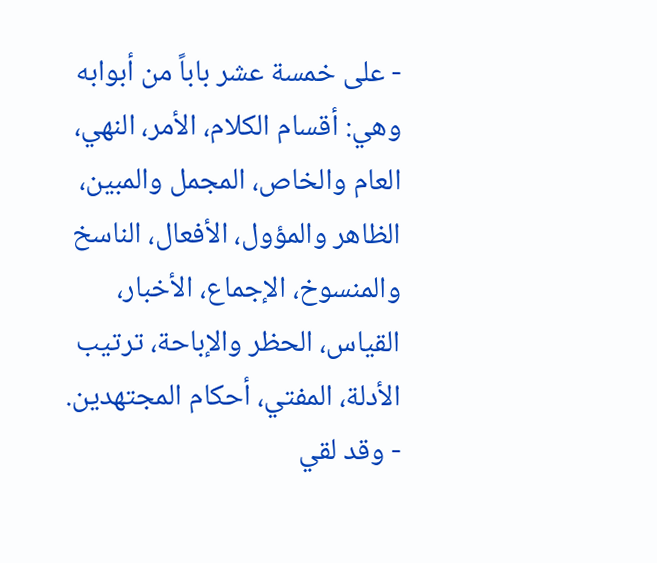- على خمسة عشر باباً من أبوابه وهي: أقسام الكلام، الأمر، النهي، العام والخاص، المجمل والمبين، الظاهر والمؤول، الأفعال، الناسخ والمنسوخ، الإجماع، الأخبار، القياس، الحظر والإباحة، ترتيب الأدلة، المفتي، أحكام المجتهدين. - وقد لقي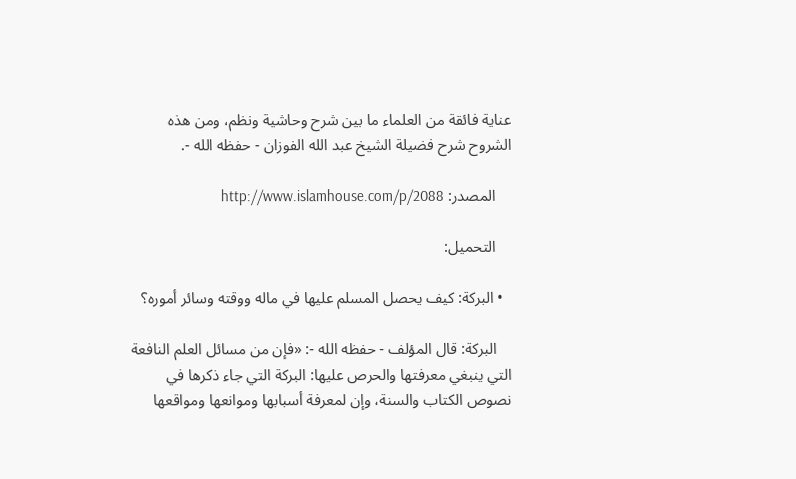عناية فائقة من العلماء ما بين شرح وحاشية ونظم، ومن هذه الشروح شرح فضيلة الشيخ عبد الله الفوزان - حفظه الله -.

    المصدر: http://www.islamhouse.com/p/2088

    التحميل:

  • البركة: كيف يحصل المسلم عليها في ماله ووقته وسائر أموره؟

    البركة: قال المؤلف - حفظه الله -: «فإن من مسائل العلم النافعة التي ينبغي معرفتها والحرص عليها: البركة التي جاء ذكرها في نصوص الكتاب والسنة، وإن لمعرفة أسبابها وموانعها ومواقعها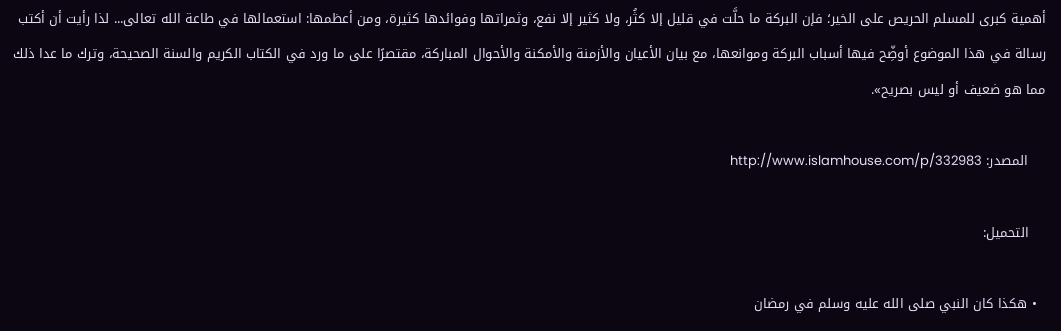أهمية كبرى للمسلم الحريص على الخير؛ فإن البركة ما حلَّت في قليل إلا كثُر، ولا كثير إلا نفع، وثمراتها وفوائدها كثيرة، ومن أعظمها: استعمالها في طاعة الله تعالى... لذا رأيت أن أكتب رسالة في هذا الموضوع أوضِّح فيها أسباب البركة وموانعها، مع بيان الأعيان والأزمنة والأمكنة والأحوال المباركة، مقتصرًا على ما ورد في الكتاب الكريم والسنة الصحيحة، وترك ما عدا ذلك مما هو ضعيف أو ليس بصريح».

    المصدر: http://www.islamhouse.com/p/332983

    التحميل:

  • هكذا كان النبي صلى الله عليه وسلم في رمضان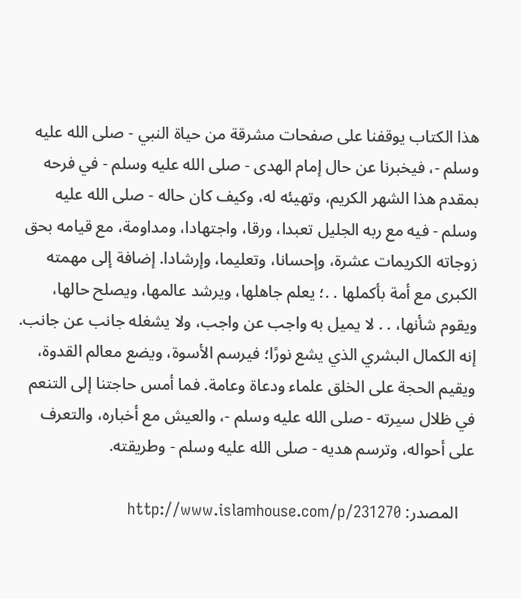هذا الكتاب يوقفنا على صفحات مشرقة من حياة النبي - صلى الله عليه وسلم -، فيخبرنا عن حال إمام الهدى - صلى الله عليه وسلم - في فرحه بمقدم هذا الشهر الكريم، وتهيئه له، وكيف كان حاله - صلى الله عليه وسلم - فيه مع ربه الجليل تعبدا، ورقا، واجتهادا، ومداومة، مع قيامه بحق زوجاته الكريمات عشرة، وإحسانا، وتعليما، وإرشادا. إضافة إلى مهمته الكبرى مع أمة بأكملها . .؛ يعلم جاهلها، ويرشد عالمها، ويصلح حالها، ويقوم شأنها، . . لا يميل به واجب عن واجب، ولا يشغله جانب عن جانب. إنه الكمال البشري الذي يشع نورًا؛ فيرسم الأسوة، ويضع معالم القدوة، ويقيم الحجة على الخلق علماء ودعاة وعامة. فما أمس حاجتنا إلى التنعم في ظلال سيرته - صلى الله عليه وسلم -، والعيش مع أخباره، والتعرف على أحواله، وترسم هديه - صلى الله عليه وسلم - وطريقته.

    المصدر: http://www.islamhouse.com/p/231270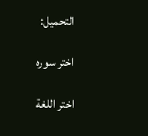التحميل:

اختر سوره

اختر اللغة